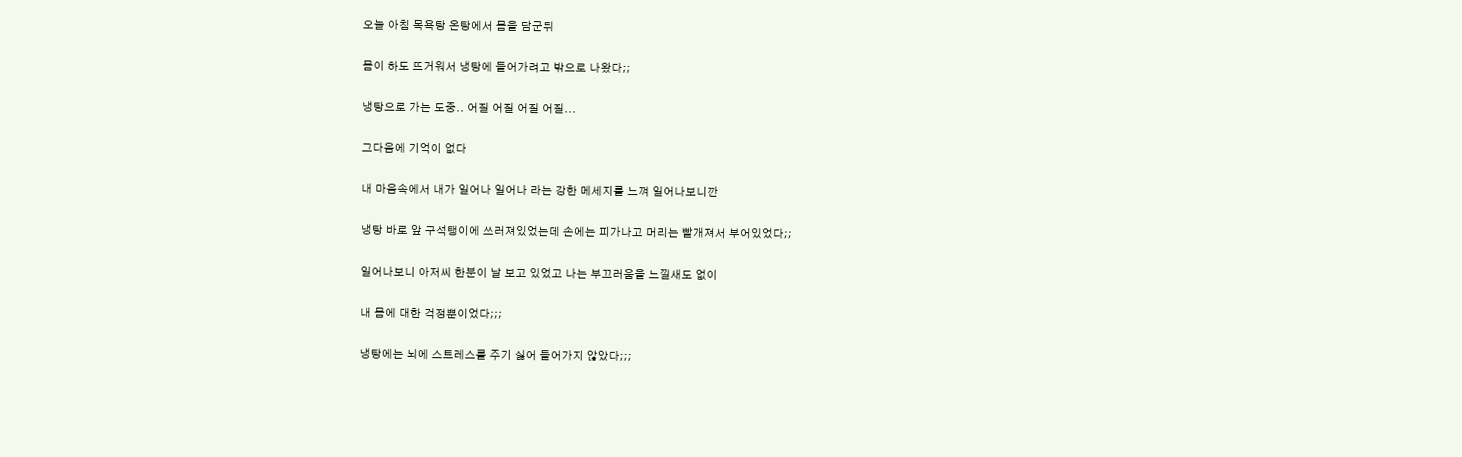오늘 아침 목욕탕 온탕에서 몸을 담군뒤

몸이 하도 뜨거워서 냉탕에 들어가려고 밖으로 나왔다;;

냉탕으로 가는 도중.. 어질 어질 어질 어질...

그다음에 기억이 없다

내 마음속에서 내가 일어나 일어나 라는 강한 메세지를 느껴 일어나보니깐

냉탕 바로 앞 구석탱이에 쓰러져있었는데 손에는 피가나고 머리는 빨개져서 부어있었다;;

일어나보니 아저씨 한분이 날 보고 있었고 나는 부끄러움을 느낄새도 없이

내 몸에 대한 걱정뿐이었다;;;

냉탕에는 뇌에 스트레스를 주기 싫어 들어가지 않았다;;;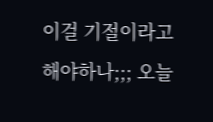이걸 기절이라고 해야하나;;; 오늘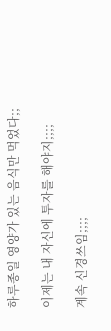하루종일 영양가 있는 음식만 먹었다;;

이제는 내 자신에 투자를 해야지;;;;

계속 신경쓰임;;;;